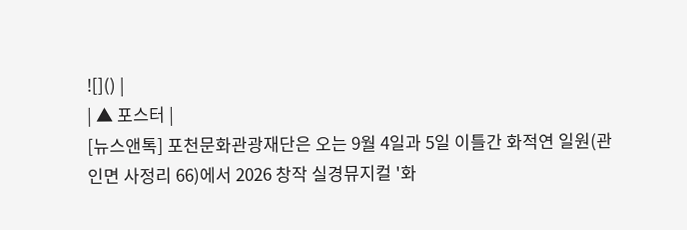![]() |
| ▲ 포스터 |
[뉴스앤톡] 포천문화관광재단은 오는 9월 4일과 5일 이틀간 화적연 일원(관인면 사정리 66)에서 2026 창작 실경뮤지컬 '화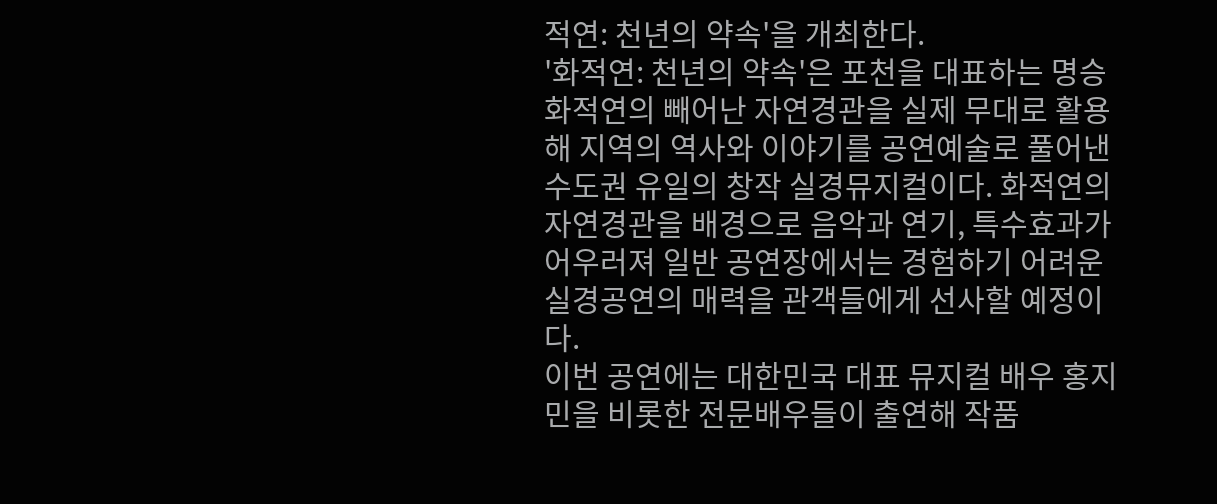적연: 천년의 약속'을 개최한다.
'화적연: 천년의 약속'은 포천을 대표하는 명승 화적연의 빼어난 자연경관을 실제 무대로 활용해 지역의 역사와 이야기를 공연예술로 풀어낸 수도권 유일의 창작 실경뮤지컬이다. 화적연의 자연경관을 배경으로 음악과 연기, 특수효과가 어우러져 일반 공연장에서는 경험하기 어려운 실경공연의 매력을 관객들에게 선사할 예정이다.
이번 공연에는 대한민국 대표 뮤지컬 배우 홍지민을 비롯한 전문배우들이 출연해 작품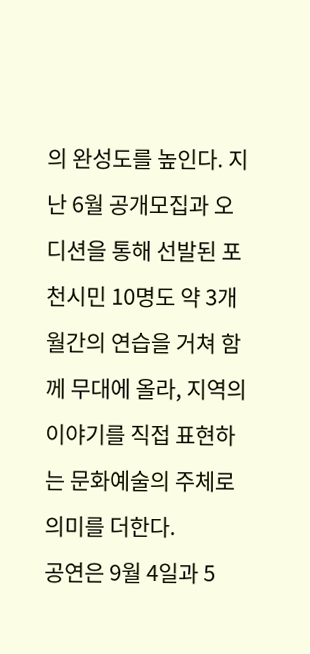의 완성도를 높인다. 지난 6월 공개모집과 오디션을 통해 선발된 포천시민 10명도 약 3개월간의 연습을 거쳐 함께 무대에 올라, 지역의 이야기를 직접 표현하는 문화예술의 주체로 의미를 더한다.
공연은 9월 4일과 5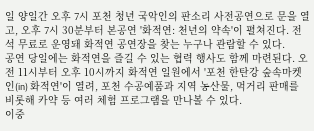일 양일간 오후 7시 포천 청년 국악인의 판소리 사전공연으로 문을 열고, 오후 7시 30분부터 본공연 '화적연: 천년의 약속'이 펼쳐진다. 전석 무료로 운영돼 화적연 공연장을 찾는 누구나 관람할 수 있다.
공연 당일에는 화적연을 즐길 수 있는 협력 행사도 함께 마련된다. 오전 11시부터 오후 10시까지 화적연 일원에서 '포천 한탄강 숲속마켓 인(in) 화적연'이 열려, 포천 수공예품과 지역 농산물, 먹거리 판매를 비롯해 카약 등 여러 체험 프로그램을 만나볼 수 있다.
이중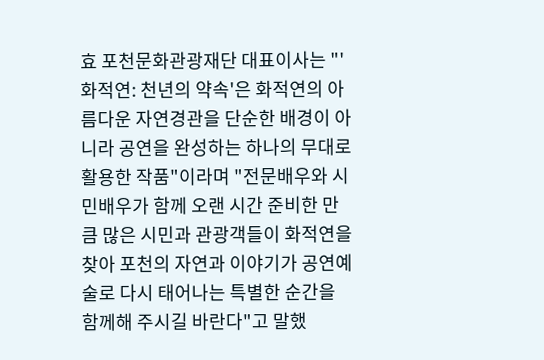효 포천문화관광재단 대표이사는 "'화적연: 천년의 약속'은 화적연의 아름다운 자연경관을 단순한 배경이 아니라 공연을 완성하는 하나의 무대로 활용한 작품"이라며 "전문배우와 시민배우가 함께 오랜 시간 준비한 만큼 많은 시민과 관광객들이 화적연을 찾아 포천의 자연과 이야기가 공연예술로 다시 태어나는 특별한 순간을 함께해 주시길 바란다"고 말했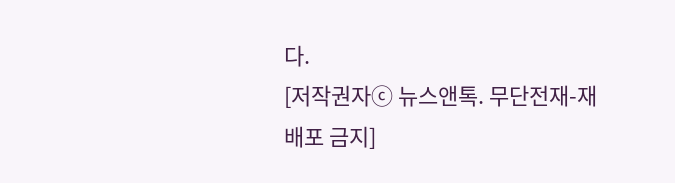다.
[저작권자ⓒ 뉴스앤톡. 무단전재-재배포 금지]